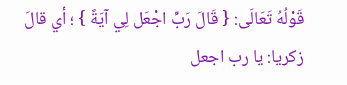قَوْلُهُ تَعَالَى: { قَالَ رَبِّ اجْعَل لِي آيَةً } ؛ أي قالَ زكريا: يا رب اجعل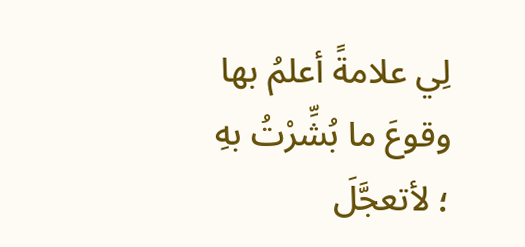لِي علامةً أعلمُ بها وقوعَ ما بُشِّرْتُ بهِ ؛ لأتعجَّلَ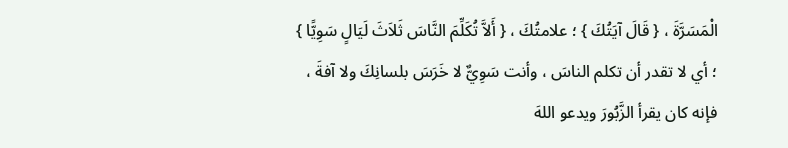الْمَسَرَّةَ ، { قَالَ آيَتُكَ } ؛ علامتُكَ ، { أَلاَّ تُكَلِّمَ النَّاسَ ثَلاَثَ لَيَالٍ سَوِيًّا } ؛ أي لا تقدر أن تكلم الناسَ ، وأنت سَوِيٌّ لا خَرَسَ بلسانِكَ ولا آفةَ ، فإنه كان يقرأ الزَّبُورَ ويدعو اللهَ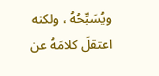ويُسَبِّحُهُ ، ولكنه اعتقلَ كلامَهُ عن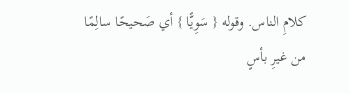كلامِ الناس. وقوله { سَوِيًّا } أي صَحيحًا سالِمًا من غيرِ بأسٍ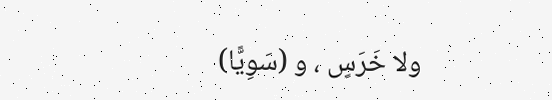ولا خَرَسٍ ، و (سَوِيًّا)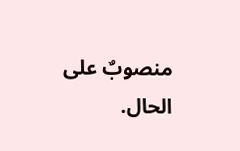منصوبٌ على الحال.